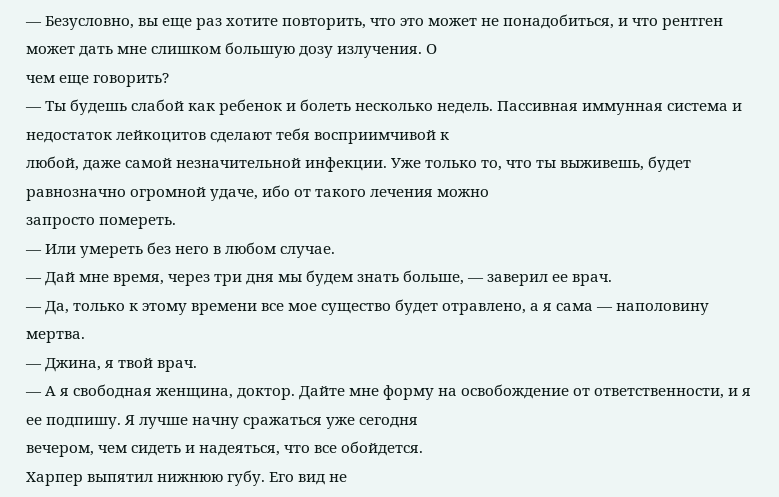— Безусловно, вы еще раз хотите повторить, что это может не понадобиться, и что рентген может дать мне слишком большую дозу излучения. О
чем еще говорить?
— Ты будешь слабой как ребенок и болеть несколько недель. Пассивная иммунная система и недостаток лейкоцитов сделают тебя восприимчивой к
любой, даже самой незначительной инфекции. Уже только то, что ты выживешь, будет равнозначно огромной удаче, ибо от такого лечения можно
запросто помереть.
— Или умереть без него в любом случае.
— Дай мне время, через три дня мы будем знать больше, — заверил ее врач.
— Да, только к этому времени все мое существо будет отравлено, а я сама — наполовину мертва.
— Джина, я твой врач.
— А я свободная женщина, доктор. Дайте мне форму на освобождение от ответственности, и я ее подпишу. Я лучше начну сражаться уже сегодня
вечером, чем сидеть и надеяться, что все обойдется.
Харпер выпятил нижнюю губу. Его вид не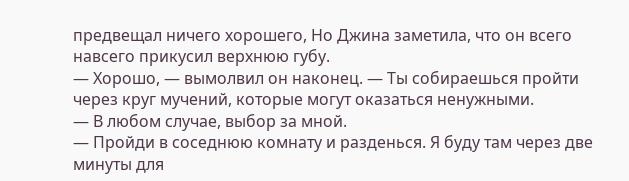предвещал ничего хорошего, Но Джина заметила, что он всего навсего прикусил верхнюю губу.
— Хорошо, — вымолвил он наконец. — Ты собираешься пройти через круг мучений, которые могут оказаться ненужными.
— В любом случае, выбор за мной.
— Пройди в соседнюю комнату и разденься. Я буду там через две минуты для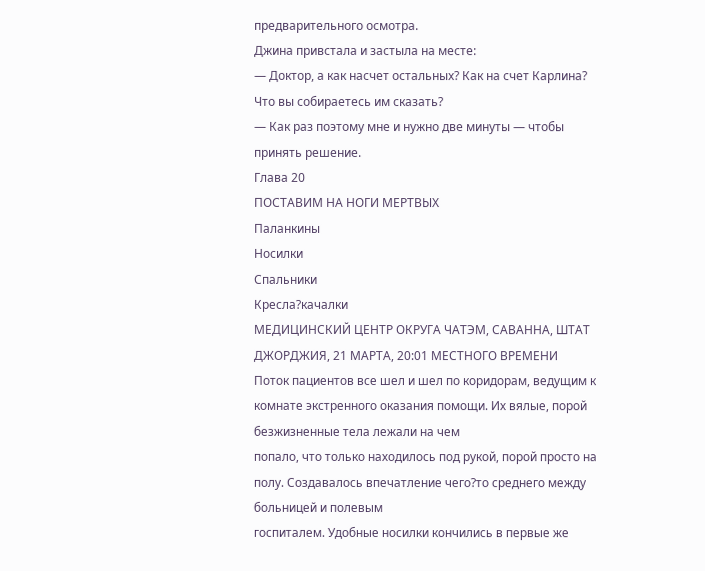предварительного осмотра.
Джина привстала и застыла на месте:
— Доктор, а как насчет остальных? Как на счет Карлина? Что вы собираетесь им сказать?
— Как раз поэтому мне и нужно две минуты — чтобы принять решение.
Глава 20
ПОСТАВИМ НА НОГИ МЕРТВЫХ
Паланкины
Носилки
Спальники
Кресла?качалки
МЕДИЦИНСКИЙ ЦЕНТР ОКРУГА ЧАТЭМ, САВАННА, ШТАТ ДЖОРДЖИЯ, 21 МАРТА, 20:01 МЕСТНОГО ВРЕМЕНИ
Поток пациентов все шел и шел по коридорам, ведущим к комнате экстренного оказания помощи. Их вялые, порой безжизненные тела лежали на чем
попало, что только находилось под рукой, порой просто на полу. Создавалось впечатление чего?то среднего между больницей и полевым
госпиталем. Удобные носилки кончились в первые же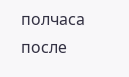полчаса после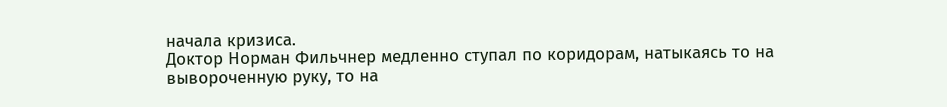начала кризиса.
Доктор Норман Фильчнер медленно ступал по коридорам, натыкаясь то на вывороченную руку, то на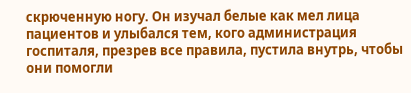скрюченную ногу. Он изучал белые как мел лица
пациентов и улыбался тем, кого администрация госпиталя, презрев все правила, пустила внутрь, чтобы они помогли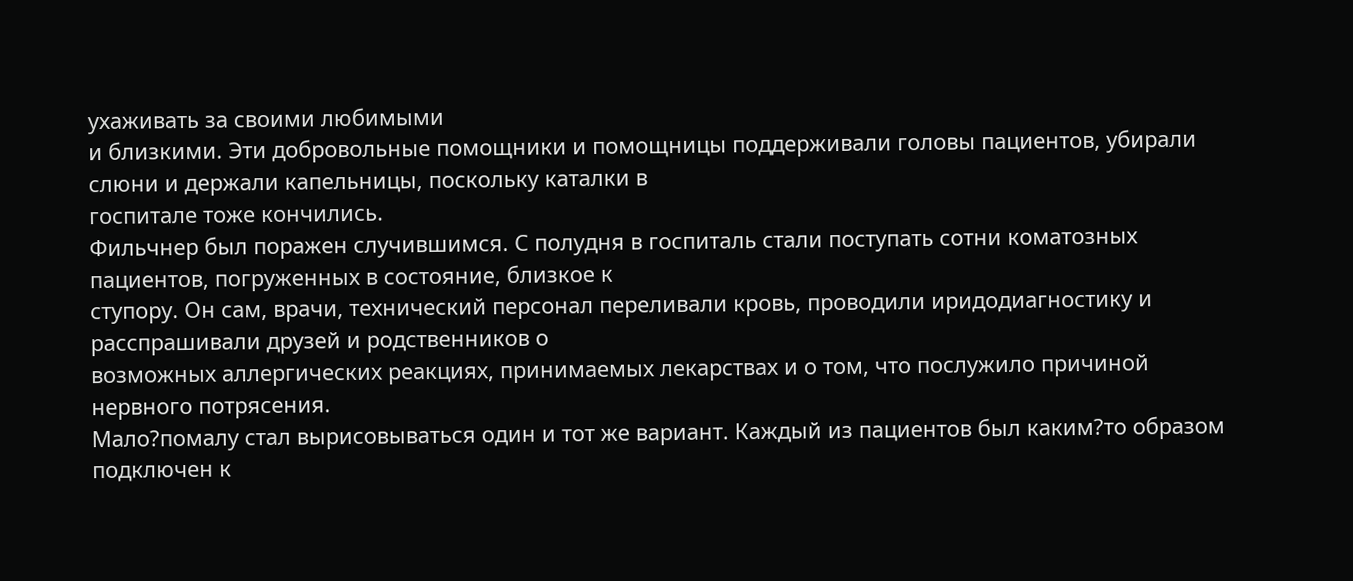ухаживать за своими любимыми
и близкими. Эти добровольные помощники и помощницы поддерживали головы пациентов, убирали слюни и держали капельницы, поскольку каталки в
госпитале тоже кончились.
Фильчнер был поражен случившимся. С полудня в госпиталь стали поступать сотни коматозных пациентов, погруженных в состояние, близкое к
ступору. Он сам, врачи, технический персонал переливали кровь, проводили иридодиагностику и расспрашивали друзей и родственников о
возможных аллергических реакциях, принимаемых лекарствах и о том, что послужило причиной нервного потрясения.
Мало?помалу стал вырисовываться один и тот же вариант. Каждый из пациентов был каким?то образом подключен к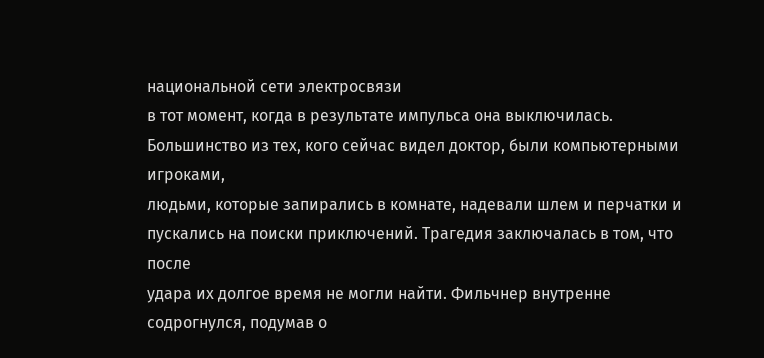национальной сети электросвязи
в тот момент, когда в результате импульса она выключилась. Большинство из тех, кого сейчас видел доктор, были компьютерными игроками,
людьми, которые запирались в комнате, надевали шлем и перчатки и пускались на поиски приключений. Трагедия заключалась в том, что после
удара их долгое время не могли найти. Фильчнер внутренне содрогнулся, подумав о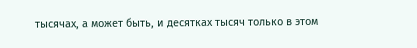тысячах, а может быть, и десятках тысяч только в этом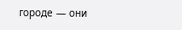городе — они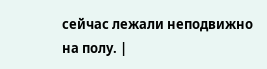сейчас лежали неподвижно на полу. |